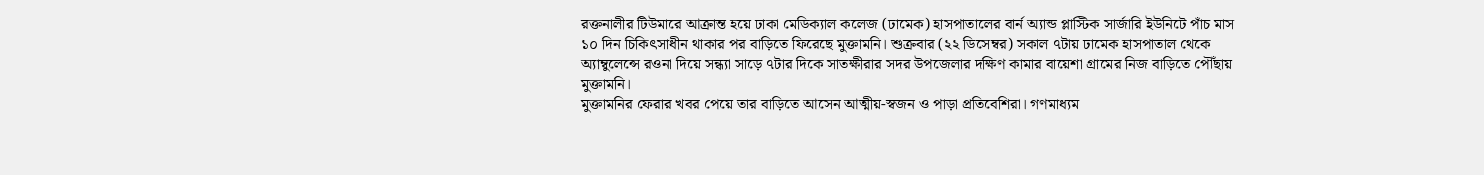রক্তনালীর টিউমারে আক্রান্ত হয়ে ঢাকা মেডিক্যাল কলেজ (ঢামেক) হাসপাতালের বার্ন অ্যান্ড প্লাস্টিক সার্জারি ইউনিটে পাঁচ মাস ১০ দিন চিকিৎসাধীন থাকার পর বাড়িতে ফিরেছে মুক্তামনি। শুক্রবার (২২ ডিসেম্বর) সকাল ৭টায় ঢামেক হাসপাতাল থেকে অ্যাম্বুলেন্সে রওনা দিয়ে সন্ধ্যা সাড়ে ৭টার দিকে সাতক্ষীরার সদর উপজেলার দক্ষিণ কামার বায়েশা গ্রামের নিজ বাড়িতে পৌঁছায় মুক্তামনি।
মুক্তামনির ফেরার খবর পেয়ে তার বাড়িতে আসেন আত্মীয়-স্বজন ও পাড়া প্রতিবেশিরা। গণমাধ্যম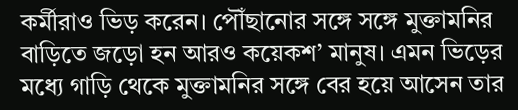কর্মীরাও ভিড় করেন। পৌঁছানোর সঙ্গে সঙ্গে মুক্তামনির বাড়িতে জড়ো হন আরও কয়েকশ’ মানুষ। এমন ভিড়ের মধ্যে গাড়ি থেকে মুক্তামনির সঙ্গে বের হয়ে আসেন তার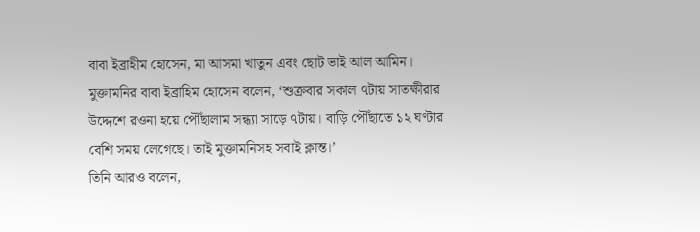বাবা ইব্রাহীম হোসেন, মা আসমা খাতুন এবং ছোট ভাই আল আমিন।
মুক্তামনির বাবা ইব্রাহিম হোসেন বলেন, ‘শুক্রবার সকাল ৭টায় সাতক্ষীরার উদ্দেশে রওনা হয়ে পৌঁছালাম সন্ধ্যা সাড়ে ৭টায়। বাড়ি পৌঁছাতে ১২ ঘণ্টার বেশি সময় লেগেছে। তাই মুক্তামনিসহ সবাই ক্লান্ত।’
তিনি আরও বলেন,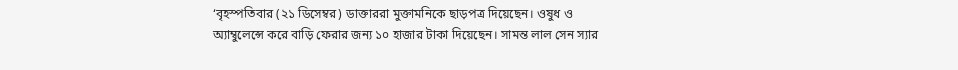‘বৃহস্পতিবার (২১ ডিসেম্বর) ডাক্তাররা মুক্তামনিকে ছাড়পত্র দিয়েছেন। ওষুধ ও অ্যাম্বুলেন্সে করে বাড়ি ফেরার জন্য ১০ হাজার টাকা দিয়েছেন। সামন্ত লাল সেন স্যার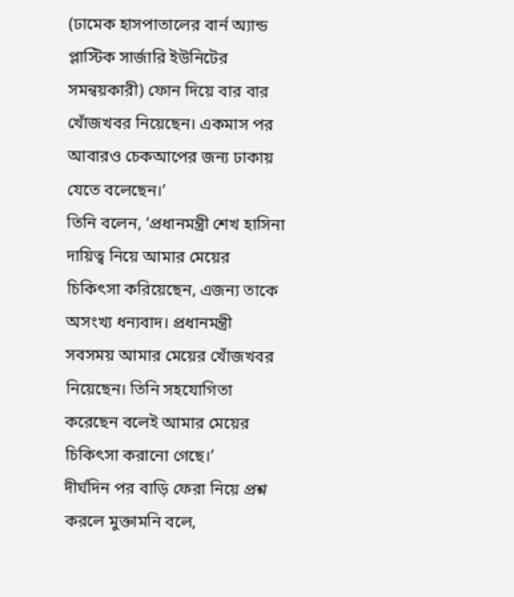(ঢামেক হাসপাতালের বার্ন অ্যান্ড প্লাস্টিক সার্জারি ইউনিটের সমন্বয়কারী) ফোন দিয়ে বার বার খোঁজখবর নিয়েছেন। একমাস পর আবারও চেকআপের জন্য ঢাকায় যেতে বলেছেন।’
তিনি বলেন, ‘প্রধানমন্ত্রী শেখ হাসিনা দায়িত্ব নিয়ে আমার মেয়ের চিকিৎসা করিয়েছেন, এজন্য তাকে অসংখ্য ধন্যবাদ। প্রধানমন্ত্রী সবসময় আমার মেয়ের খোঁজখবর নিয়েছেন। তিনি সহযোগিতা করেছেন বলেই আমার মেয়ের চিকিৎসা করানো গেছে।’
দীর্ঘদিন পর বাড়ি ফেরা নিয়ে প্রশ্ন করলে মুক্তামনি বলে,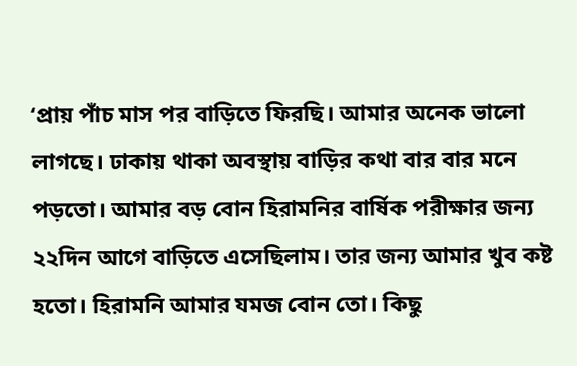‘প্রায় পাঁচ মাস পর বাড়িতে ফিরছি। আমার অনেক ভালো লাগছে। ঢাকায় থাকা অবস্থায় বাড়ির কথা বার বার মনে পড়তো। আমার বড় বোন হিরামনির বার্ষিক পরীক্ষার জন্য ২২দিন আগে বাড়িতে এসেছিলাম। তার জন্য আমার খুব কষ্ট হতো। হিরামনি আমার যমজ বোন তো। কিছু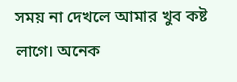সময় না দেখলে আমার খুব কষ্ট লাগে। অনেক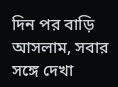দিন পর বাড়ি আসলাম, সবার সঙ্গে দেখা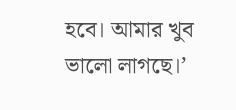হবে। আমার খুব ভালো লাগছে।’